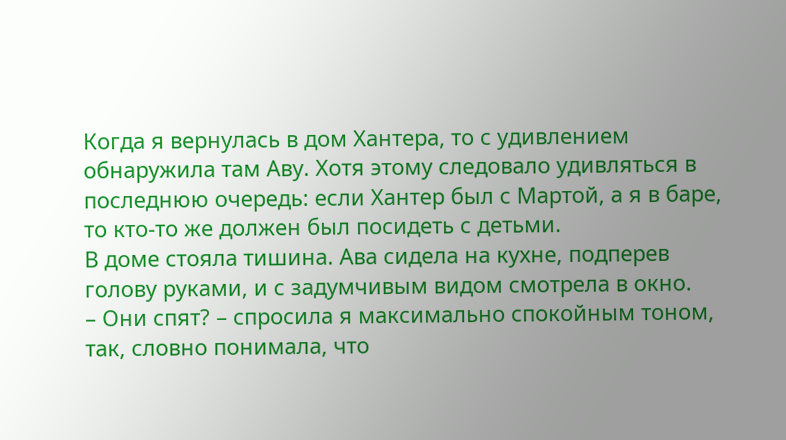Когда я вернулась в дом Хантера, то с удивлением обнаружила там Аву. Хотя этому следовало удивляться в последнюю очередь: если Хантер был с Мартой, а я в баре, то кто-то же должен был посидеть с детьми.
В доме стояла тишина. Ава сидела на кухне, подперев голову руками, и с задумчивым видом смотрела в окно.
– Они спят? – спросила я максимально спокойным тоном, так, словно понимала, что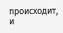происходит, и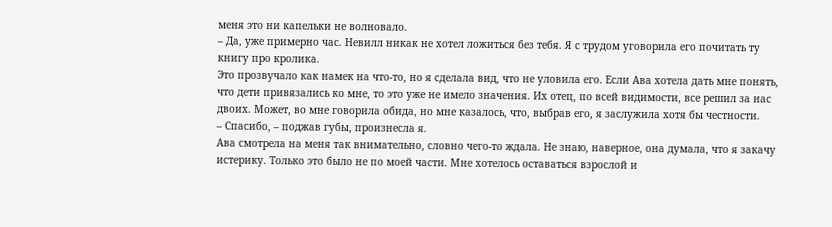меня это ни капельки не волновало.
– Да, уже примерно час. Невилл никак не хотел ложиться без тебя. Я с трудом уговорила его почитать ту книгу про кролика.
Это прозвучало как намек на что-то, но я сделала вид, что не уловила его. Если Ава хотела дать мне понять, что дети привязались ко мне, то это уже не имело значения. Их отец, по всей видимости, все решил за нас двоих. Может, во мне говорила обида, но мне казалось, что, выбрав его, я заслужила хотя бы честности.
– Спасибо, – поджав губы, произнесла я.
Ава смотрела на меня так внимательно, словно чего-то ждала. Не знаю, наверное, она думала, что я закачу истерику. Только это было не по моей части. Мне хотелось оставаться взрослой и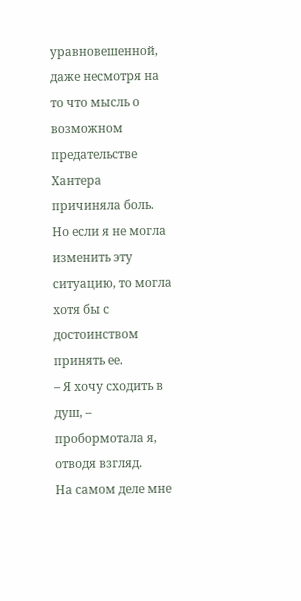уравновешенной, даже несмотря на то что мысль о возможном предательстве Хантера причиняла боль. Но если я не могла изменить эту ситуацию, то могла хотя бы с достоинством принять ее.
– Я хочу сходить в душ, – пробормотала я, отводя взгляд.
На самом деле мне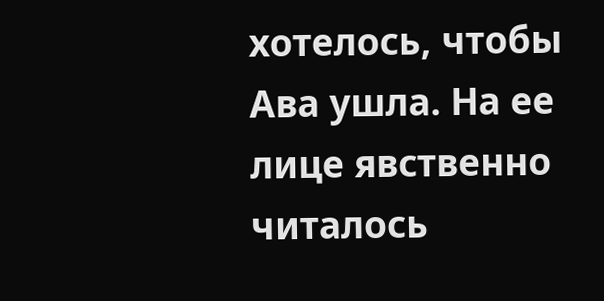хотелось, чтобы Ава ушла. На ее лице явственно читалось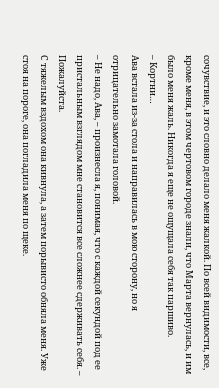сочувствие, и это словно делало меня жалкой. По всей видимости, все, кроме меня, в этом чертовом городе знали, что Марта вернулась, и им было меня жаль. Никогда я еще не ощущала себя так паршиво.
– Кортни…
Ава встала из-за стола и направилась в мою сторону, но я отрицательно замотала головой.
– Не надо, Ава, – произнесла я, понимая, что с каждой секундой под ее пристальным взглядом мне становится все сложнее сдерживать себя. – Пожалуйста.
С тяжелым вздохом она кивнула, а затем порывисто обняла меня. Уже стоя на пороге, она погладила меня по щеке.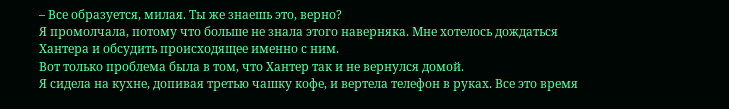– Все образуется, милая. Ты же знаешь это, верно?
Я промолчала, потому что больше не знала этого наверняка. Мне хотелось дождаться Хантера и обсудить происходящее именно с ним.
Вот только проблема была в том, что Хантер так и не вернулся домой.
Я сидела на кухне, допивая третью чашку кофе, и вертела телефон в руках. Все это время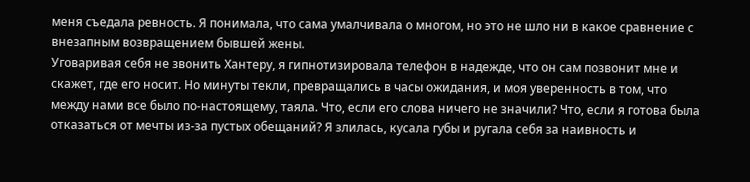меня съедала ревность. Я понимала, что сама умалчивала о многом, но это не шло ни в какое сравнение с внезапным возвращением бывшей жены.
Уговаривая себя не звонить Хантеру, я гипнотизировала телефон в надежде, что он сам позвонит мне и скажет, где его носит. Но минуты текли, превращались в часы ожидания, и моя уверенность в том, что между нами все было по-настоящему, таяла. Что, если его слова ничего не значили? Что, если я готова была отказаться от мечты из-за пустых обещаний? Я злилась, кусала губы и ругала себя за наивность и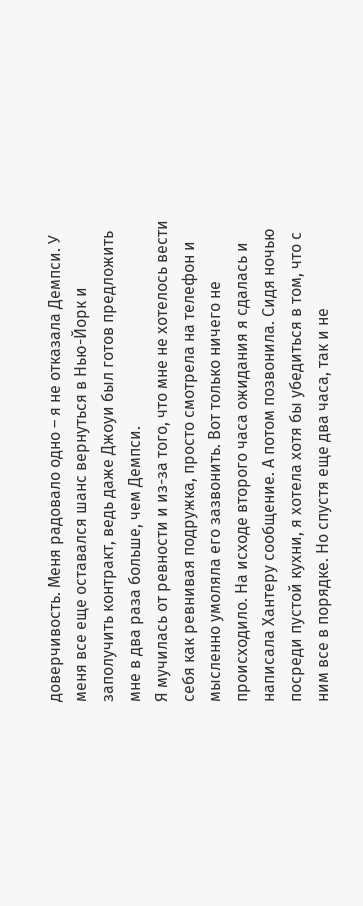доверчивость. Меня радовало одно – я не отказала Демпси. У меня все еще оставался шанс вернуться в Нью-Йорк и заполучить контракт, ведь даже Джоуи был готов предложить мне в два раза больше, чем Демпси.
Я мучилась от ревности и из-за того, что мне не хотелось вести себя как ревнивая подружка, просто смотрела на телефон и мысленно умоляла его зазвонить. Вот только ничего не происходило. На исходе второго часа ожидания я сдалась и написала Хантеру сообщение. А потом позвонила. Сидя ночью посреди пустой кухни, я хотела хотя бы убедиться в том, что с ним все в порядке. Но спустя еще два часа, так и не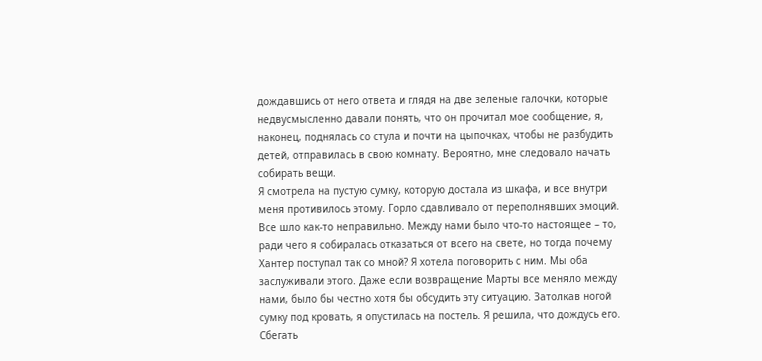дождавшись от него ответа и глядя на две зеленые галочки, которые недвусмысленно давали понять, что он прочитал мое сообщение, я, наконец, поднялась со стула и почти на цыпочках, чтобы не разбудить детей, отправилась в свою комнату. Вероятно, мне следовало начать собирать вещи.
Я смотрела на пустую сумку, которую достала из шкафа, и все внутри меня противилось этому. Горло сдавливало от переполнявших эмоций. Все шло как-то неправильно. Между нами было что-то настоящее – то, ради чего я собиралась отказаться от всего на свете, но тогда почему Хантер поступал так со мной? Я хотела поговорить с ним. Мы оба заслуживали этого. Даже если возвращение Марты все меняло между нами, было бы честно хотя бы обсудить эту ситуацию. Затолкав ногой сумку под кровать, я опустилась на постель. Я решила, что дождусь его. Сбегать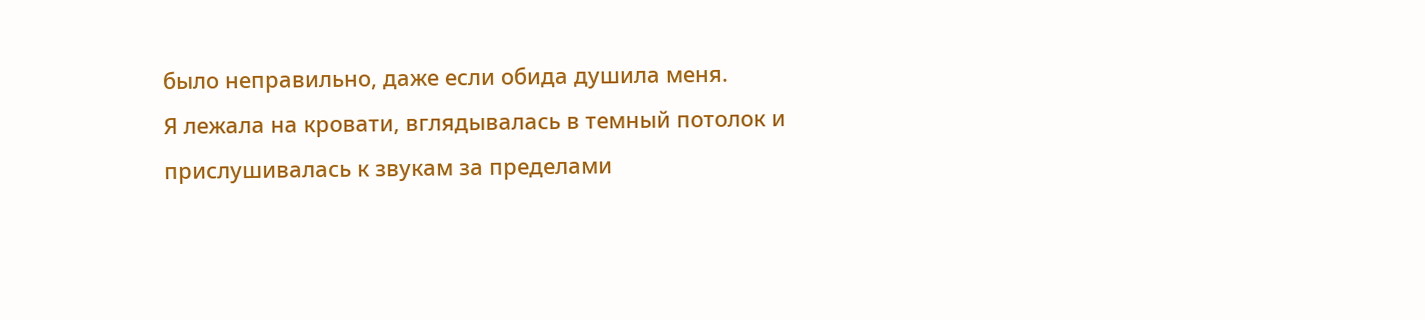было неправильно, даже если обида душила меня.
Я лежала на кровати, вглядывалась в темный потолок и прислушивалась к звукам за пределами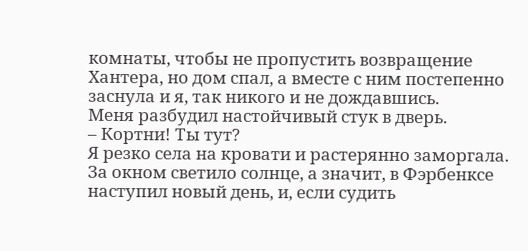комнаты, чтобы не пропустить возвращение Хантера, но дом спал, а вместе с ним постепенно заснула и я, так никого и не дождавшись.
Меня разбудил настойчивый стук в дверь.
– Кортни! Ты тут?
Я резко села на кровати и растерянно заморгала. За окном светило солнце, а значит, в Фэрбенксе наступил новый день, и, если судить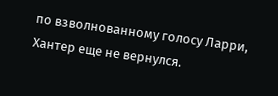по взволнованному голосу Ларри, Хантер еще не вернулся.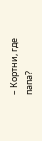– Кортни, где папа?